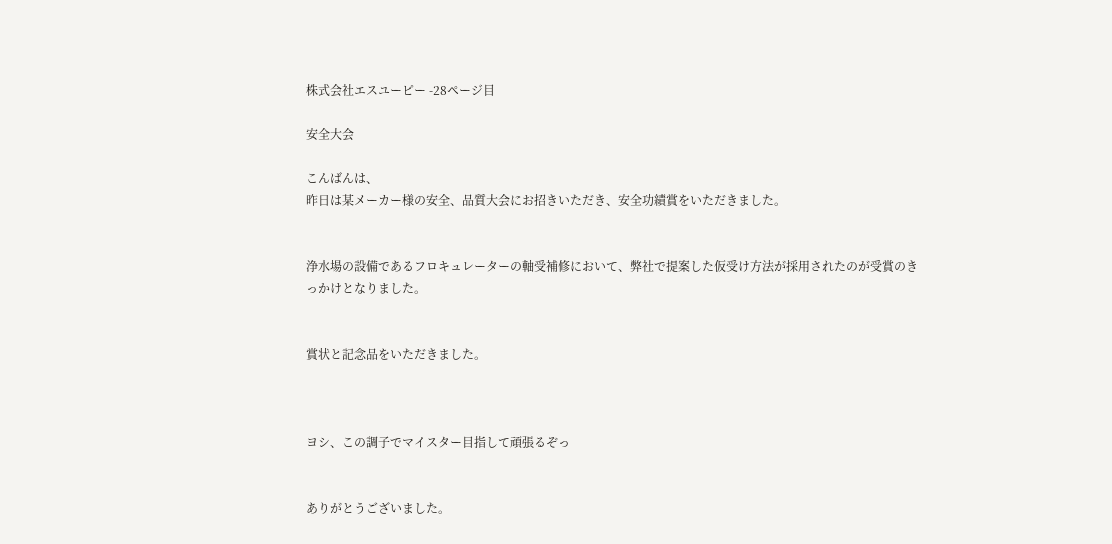株式会社エスユーピー -28ページ目

安全大会

こんばんは、
昨日は某メーカー様の安全、品質大会にお招きいただき、安全功績賞をいただきました。


浄水場の設備であるフロキュレーターの軸受補修において、弊社で提案した仮受け方法が採用されたのが受賞のきっかけとなりました。


賞状と記念品をいただきました。



ヨシ、この調子でマイスター目指して頑張るぞっ


ありがとうございました。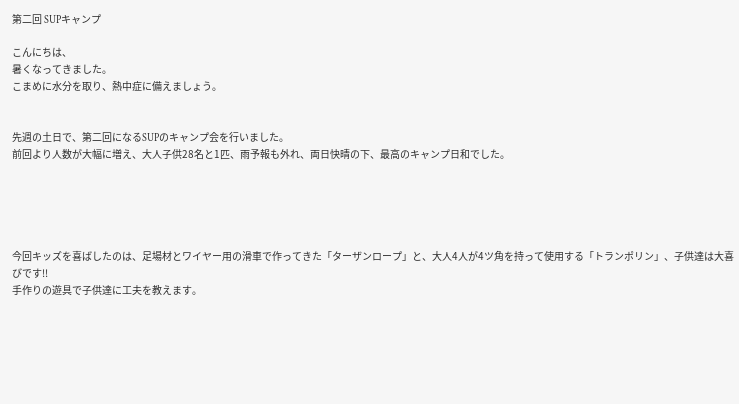第二回 SUPキャンプ

こんにちは、
暑くなってきました。
こまめに水分を取り、熱中症に備えましょう。


先週の土日で、第二回になるSUPのキャンプ会を行いました。
前回より人数が大幅に増え、大人子供28名と1匹、雨予報も外れ、両日快晴の下、最高のキャンプ日和でした。





今回キッズを喜ばしたのは、足場材とワイヤー用の滑車で作ってきた「ターザンロープ」と、大人4人が4ツ角を持って使用する「トランポリン」、子供達は大喜びです!!
手作りの遊具で子供達に工夫を教えます。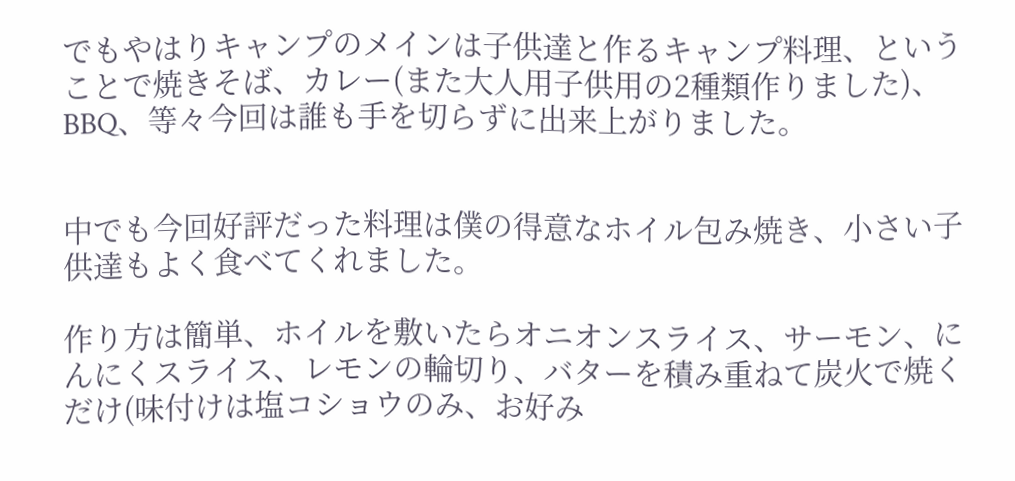でもやはりキャンプのメインは子供達と作るキャンプ料理、ということで焼きそば、カレー(また大人用子供用の2種類作りました)、BBQ、等々今回は誰も手を切らずに出来上がりました。


中でも今回好評だった料理は僕の得意なホイル包み焼き、小さい子供達もよく食べてくれました。

作り方は簡単、ホイルを敷いたらオニオンスライス、サーモン、にんにくスライス、レモンの輪切り、バターを積み重ねて炭火で焼くだけ(味付けは塩コショウのみ、お好み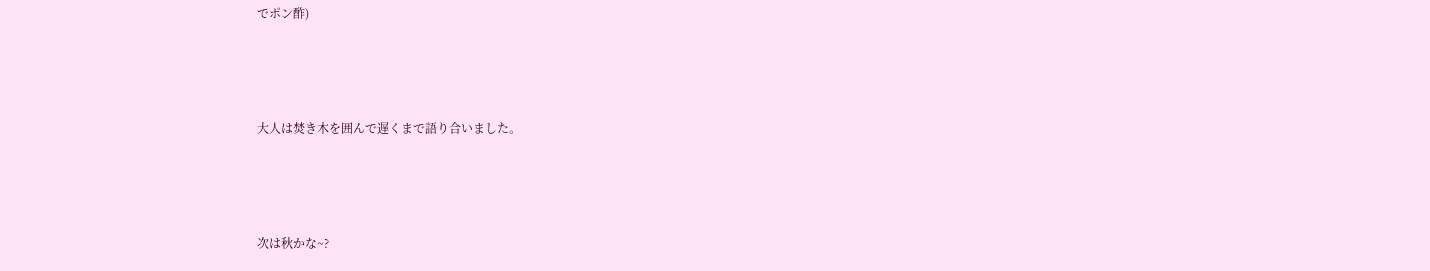でポン酢)




大人は焚き木を囲んで遅くまで語り合いました。




次は秋かな~?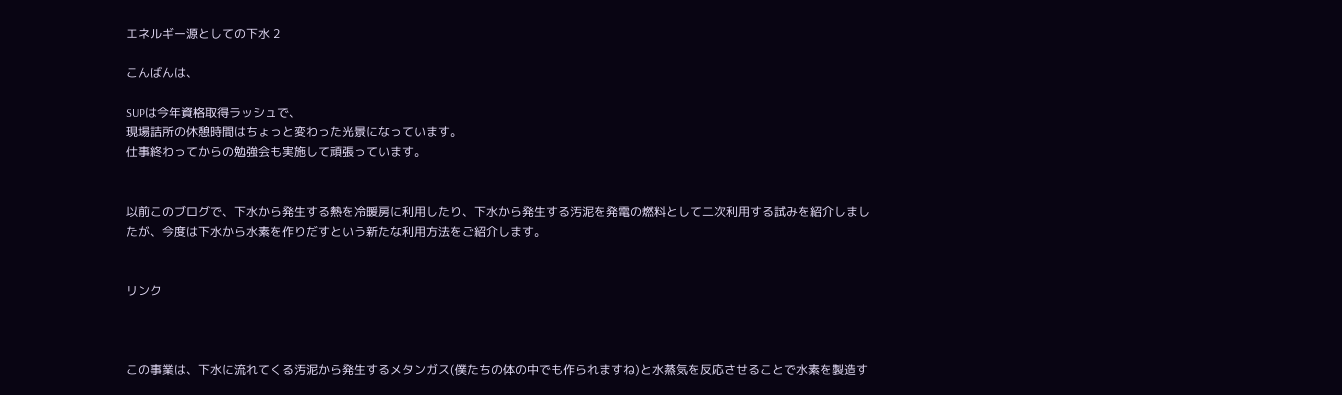エネルギー源としての下水 2

こんばんは、

SUPは今年資格取得ラッシュで、
現場詰所の休憩時間はちょっと変わった光景になっています。
仕事終わってからの勉強会も実施して頑張っています。


以前このブログで、下水から発生する熱を冷暖房に利用したり、下水から発生する汚泥を発電の燃料として二次利用する試みを紹介しましたが、今度は下水から水素を作りだすという新たな利用方法をご紹介します。


リンク



この事業は、下水に流れてくる汚泥から発生するメタンガス(僕たちの体の中でも作られますね)と水蒸気を反応させることで水素を製造す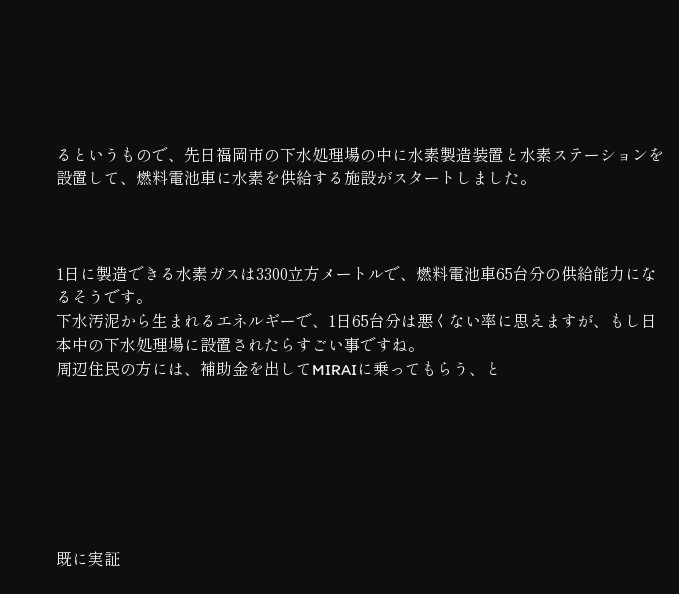るというもので、先日福岡市の下水処理場の中に水素製造装置と水素ステーションを設置して、燃料電池車に水素を供給する施設がスタートしました。



1日に製造できる水素ガスは3300立方メートルで、燃料電池車65台分の供給能力になるそうです。
下水汚泥から生まれるエネルギーで、1日65台分は悪くない率に思えますが、もし日本中の下水処理場に設置されたらすごい事ですね。
周辺住民の方には、補助金を出してMIRAIに乗ってもらう、と







既に実証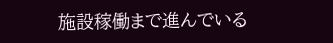施設稼働まで進んでいる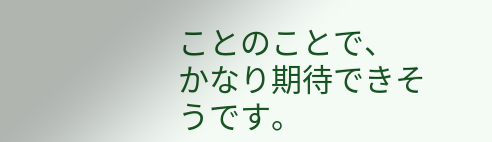ことのことで、
かなり期待できそうです。